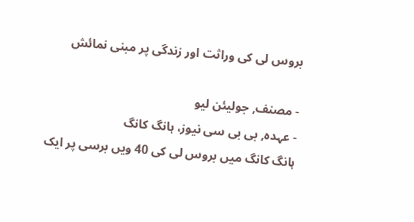بروس لی کی وراثت اور زندگی پر مبنی نمائش

- مصنف, جولیئن لیو
- عہدہ, بی بی سی نیوز، ہانگ کانگ
ہانگ کانگ میں بروس لی کی 40 ویں برسی پر ایک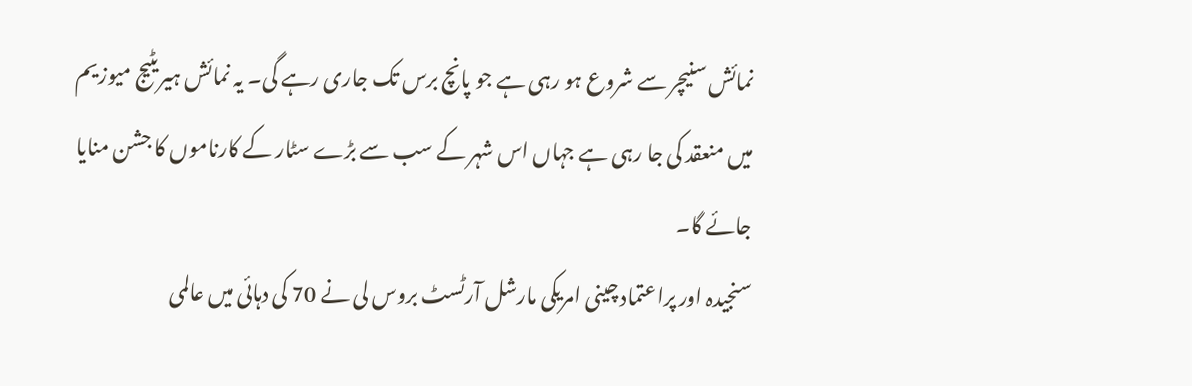نمائش سنیچر سے شروع ہو رہی ہے جو پانچ برس تک جاری رہے گی۔ یہ نمائش ہیریٹیج میوزیم میں منعقد کی جا رہی ہے جہاں اس شہر کے سب سے بڑے سٹار کے کارناموں کا جشن منایا جائے گا۔
سنجیدہ اور پراعتماد چینی امریکی مارشل آرٹسٹ بروس لی نے 70 کی دہائی میں عالمی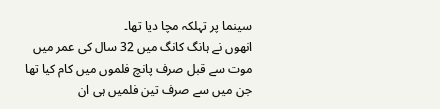سینما پر تہلکہ مچا دیا تھا۔
انھوں نے ہانگ کانگ میں 32 سال کی عمر میں موت سے قبل صرف پانچ فلموں میں کام کیا تھا جن میں سے صرف تین فلمیں ہی ان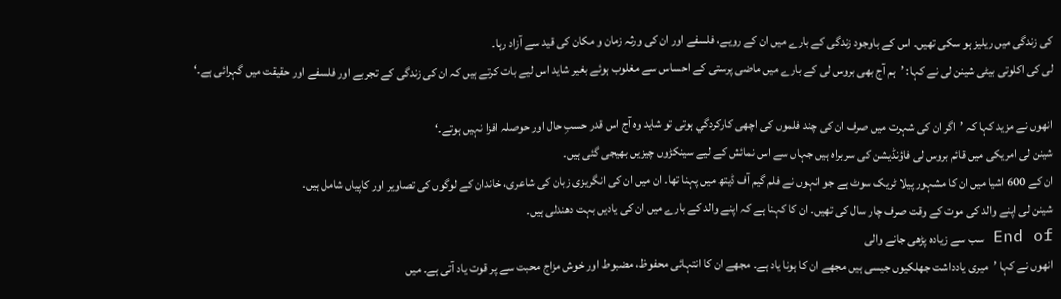کی زندگی میں ریلیز ہو سکی تھیں۔ اس کے باوجود زندگی کے بارے میں ان کے رویے، فلسفے اور ان کی ورثہ زمان و مکان کی قید سے آزاد رہا۔
لی کی اکلوتی بیٹی شینن لی نے کہا: ’ہم آج بھی بروس لی کے بارے میں ماضی پرستی کے احساس سے مغلوب ہوئے بغیر شاید اس لیے بات کرتے ہیں کہ ان کی زندگی کے تجربے اور فلسفے اور حقیقت میں گہرائی ہے۔‘

انھوں نے مزید کہا کہ ’اگر ان کی شہرت میں صرف ان کی چند فلموں کی اچھی کارکردگي ہوتی تو شاید وہ آج اس قدر حسبِ حال اور حوصلہ افزا نہیں ہوتے۔‘
شینن لی امریکی میں قائم بروس لی فاؤنڈیشن کی سربراہ ہیں جہاں سے اس نمائش کے لیے سینکڑوں چیزیں بھیجی گئی ہیں۔
ان کے 600 اشیا میں ان کا مشہور پیلا ٹریک سوٹ ہے جو انہوں نے فلم گیم آف ڈیتھ میں پہنا تھا۔ ان میں ان کی انگریزی زبان کی شاعری، خاندان کے لوگوں کی تصاویر اور کاپیاں شامل ہیں۔
شینن لی اپنے والد کی موت کے وقت صرف چار سال کی تھیں۔ ان کا کہنا ہے کہ اپنے والد کے بارے میں ان کی یادیں بہت دھندلی ہیں۔
End of سب سے زیادہ پڑھی جانے والی
انھوں نے کہا ’میری یادداشت جھلکیوں جیسی ہیں مجھے ان کا ہونا یاد ہے۔ مجھے ان کا انتہائی محفوظ، مضبوط اور خوش مزاج محبت سے پر قوت یاد آتی ہے۔ میں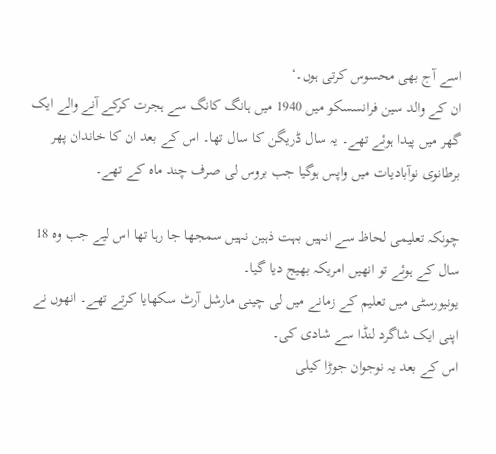اسے آج بھی محسوس کرتی ہوں۔‘
ان کے والد سین فرانسسکو میں 1940 میں ہانگ کانگ سے ہجرت کرکے آنے والے ایک گھر میں پیدا ہوئے تھے۔ یہ سال ڈریگن کا سال تھا۔ اس کے بعد ان کا خاندان پھر برطانوی نوآبادیات میں واپس ہوگیا جب بروس لی صرف چند ماہ کے تھے۔

چونکہ تعلیمی لحاظ سے انہیں بہت ذہین نہیں سمجھا جا رہا تھا اس لیے جب وہ 18 سال کے ہوئے تو انھیں امریکہ بھیج دیا گیا۔
یونیورسٹی میں تعلیم کے زمانے میں لی چینی مارشل آرٹ سکھایا کرتے تھے۔ انھوں نے اپنی ایک شاگرد لنڈا سے شادی کی۔
اس کے بعد یہ نوجوان جوڑا کیلی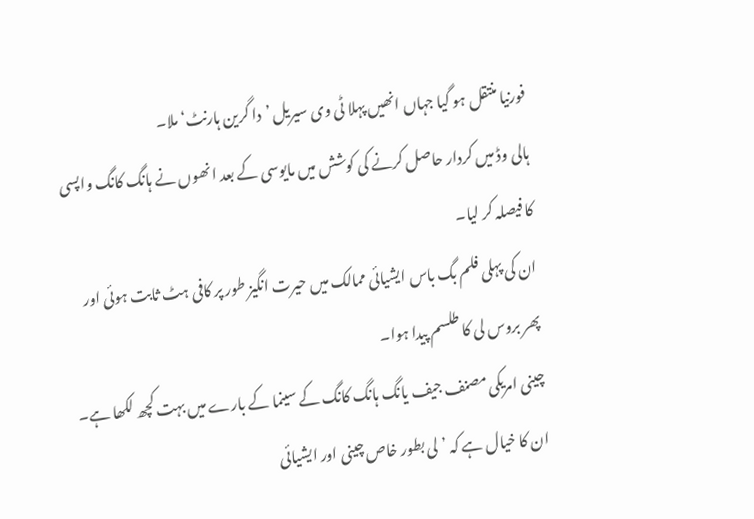فورنیا منتقل ہو گیا جہاں انھیں پہلا ٹی وی سیريل ’دا گرین ہارنٹ‘ ملا۔
ہالی وڈ میں کردار حاصل کرنے کی کوشش میں مایوسی کے بعد انھوں نے ہانگ کانگ واپسی کا فیصلہ کر لیا۔
ان کی پہلی فلم بگ باس ایشیائی ممالک میں حیرت انگیز طور پر کافی ہٹ ثابت ہوئی اور پھر بروس لی کا طلسم پیدا ہوا۔
چینی امریکی مصنف جیف یانگ ہانگ کانگ کے سینما کے بارے میں بہت کچھ لکھا ہے۔ ان کا خیال ہے کہ ’لی بطور خاص چینی اور ایشیائی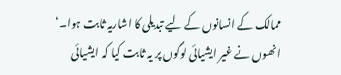ممالک کے انسانوں کے لیے تبدیلی کا اشاریہ ثابت ہوا۔‘
انھوں نے غیر ایشیائی لوگوں پر یہ ثابت کیا کہ ایشیائی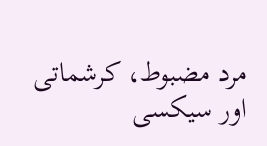مرد مضبوط، کرشماتی اور سیکسی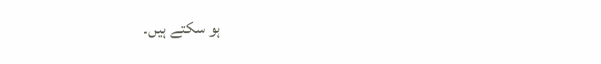ہو سکتے ہیں۔